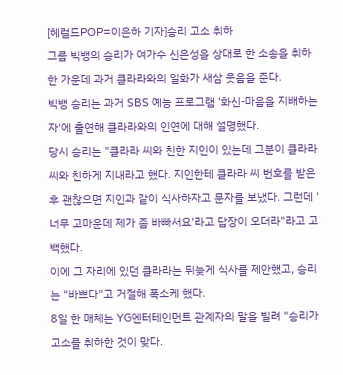[헤럴드POP=이은하 기자]승리 고소 취하
그룹 빅뱅의 승리가 여가수 신은성을 상대로 한 소송을 취하한 가운데 과거 클라라와의 일화가 새삼 웃음을 준다.
빅뱅 승리는 과거 SBS 예능 프로그램 '화신-마음을 지배하는 자'에 출연해 클라라와의 인연에 대해 설명했다.
당시 승리는 "클라라 씨와 친한 지인이 있는데 그분이 클라라 씨와 친하게 지내라고 했다. 지인한테 클라라 씨 번호를 받은 후 괜찮으면 지인과 같이 식사하자고 문자를 보냈다. 그런데 '너무 고마운데 제가 좀 바빠서요'라고 답장이 오더라"라고 고백했다.
이에 그 자리에 있던 클라라는 뒤늦게 식사를 제안했고, 승리는 "바쁘다"고 거절해 폭소케 했다.
8일 한 매체는 YG엔터테인먼트 관계자의 말을 빌려 "승리가 고소를 취하한 것이 맞다.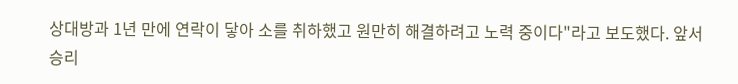상대방과 1년 만에 연락이 닿아 소를 취하했고 원만히 해결하려고 노력 중이다"라고 보도했다. 앞서 승리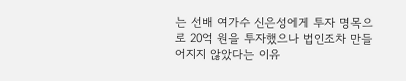는 선배 여가수 신은성에게 투자 명목으로 20억 원을 투자했으나 법인조차 만들어지지 않았다는 이유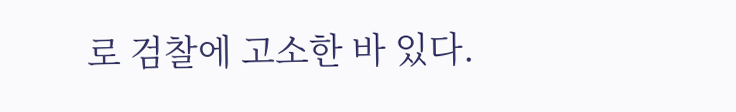로 검찰에 고소한 바 있다.